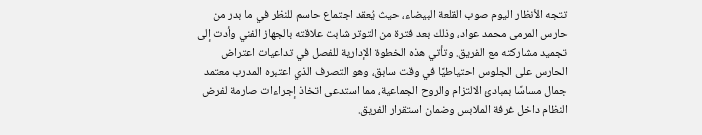تتجه الأنظار اليوم صوب القلعة البيضاء، حيث يُعقد اجتماع حاسم للنظر في ما بدر من حارس المرمى محمد عواد، وذلك بعد فترة من التوتر شابت علاقته بالجهاز الفني وأدت إلى تجميد مشاركته مع الفريق. وتأتي هذه الخطوة الإدارية للفصل في تداعيات اعتراض الحارس على الجلوس احتياطيًا في وقت سابق، وهو التصرف الذي اعتبره المدرب معتمد جمال مساسًا بمبادئ الالتزام والروح الجماعية، مما استدعى اتخاذ إجراءات صارمة لفرض النظام داخل غرفة الملابس وضمان استقرار الفريق.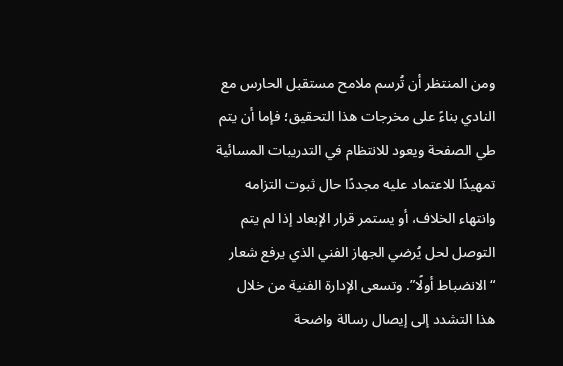ومن المنتظر أن تُرسم ملامح مستقبل الحارس مع النادي بناءً على مخرجات هذا التحقيق؛ فإما أن يتم طي الصفحة ويعود للانتظام في التدريبات المسائية تمهيدًا للاعتماد عليه مجددًا حال ثبوت التزامه وانتهاء الخلاف، أو يستمر قرار الإبعاد إذا لم يتم التوصل لحل يُرضي الجهاز الفني الذي يرفع شعار “الانضباط أولًا”. وتسعى الإدارة الفنية من خلال هذا التشدد إلى إيصال رسالة واضحة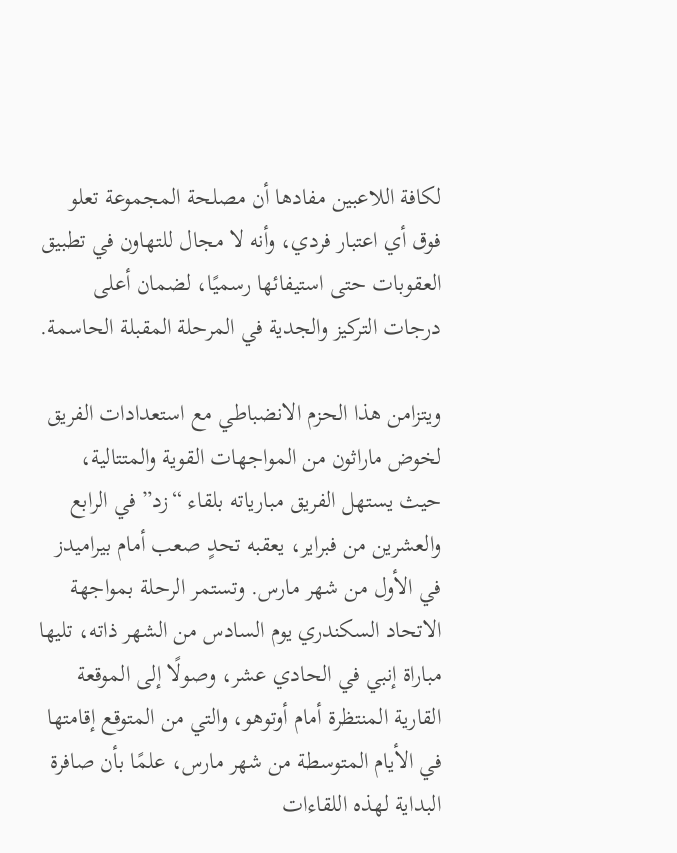لكافة اللاعبين مفادها أن مصلحة المجموعة تعلو فوق أي اعتبار فردي، وأنه لا مجال للتهاون في تطبيق العقوبات حتى استيفائها رسميًا، لضمان أعلى درجات التركيز والجدية في المرحلة المقبلة الحاسمة.

ويتزامن هذا الحزم الانضباطي مع استعدادات الفريق لخوض ماراثون من المواجهات القوية والمتتالية، حيث يستهل الفريق مبارياته بلقاء “زد” في الرابع والعشرين من فبراير، يعقبه تحدٍ صعب أمام بيراميدز في الأول من شهر مارس. وتستمر الرحلة بمواجهة الاتحاد السكندري يوم السادس من الشهر ذاته، تليها مباراة إنبي في الحادي عشر، وصولًا إلى الموقعة القارية المنتظرة أمام أوتوهو، والتي من المتوقع إقامتها في الأيام المتوسطة من شهر مارس، علمًا بأن صافرة البداية لهذه اللقاءات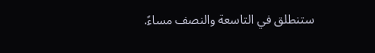ستنطلق في التاسعة والنصف مساءً.